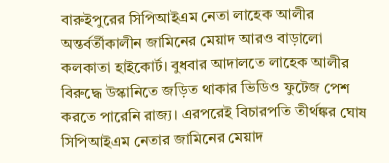বারুইপুরের সিপিআইএম নেতা লাহেক আলীর অন্তর্বর্তীকালীন জামিনের মেয়াদ আরও বাড়ালো কলকাতা হাইকোর্ট। বুধবার আদালতে লাহেক আলীর বিরুদ্ধে উস্কানিতে জড়িত থাকার ভিডিও ফুটেজ পেশ করতে পারেনি রাজ্য। এরপরেই বিচারপতি তীর্থঙ্কর ঘোষ সিপিআইএম নেতার জামিনের মেয়াদ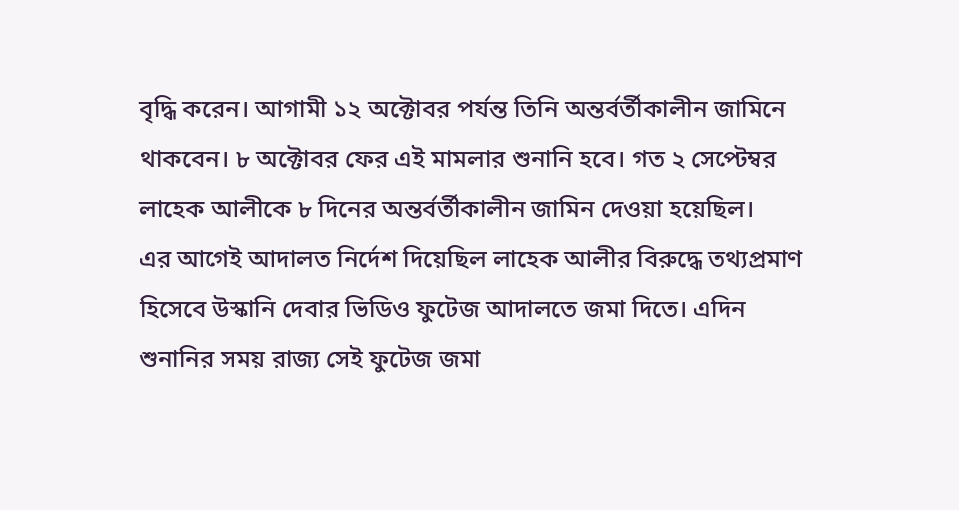বৃদ্ধি করেন। আগামী ১২ অক্টোবর পর্যন্ত তিনি অন্তর্বর্তীকালীন জামিনে থাকবেন। ৮ অক্টোবর ফের এই মামলার শুনানি হবে। গত ২ সেপ্টেম্বর লাহেক আলীকে ৮ দিনের অন্তর্বর্তীকালীন জামিন দেওয়া হয়েছিল।
এর আগেই আদালত নির্দেশ দিয়েছিল লাহেক আলীর বিরুদ্ধে তথ্যপ্রমাণ হিসেবে উস্কানি দেবার ভিডিও ফুটেজ আদালতে জমা দিতে। এদিন শুনানির সময় রাজ্য সেই ফুটেজ জমা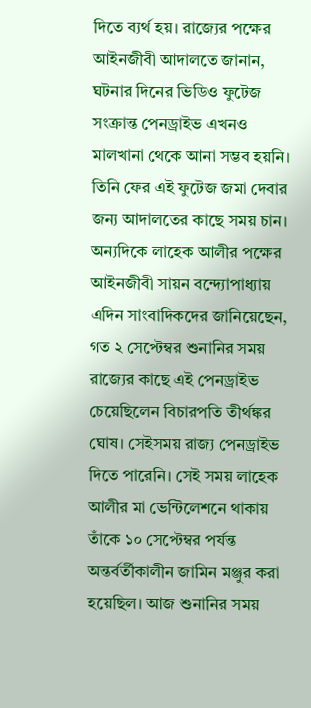দিতে ব্যর্থ হয়। রাজ্যের পক্ষের আইনজীবী আদালতে জানান, ঘটনার দিনের ভিডিও ফুটেজ সংক্রান্ত পেনড্রাইভ এখনও মালখানা থেকে আনা সম্ভব হয়নি। তিনি ফের এই ফুটেজ জমা দেবার জন্য আদালতের কাছে সময় চান।
অন্যদিকে লাহেক আলীর পক্ষের আইনজীবী সায়ন বন্দ্যোপাধ্যায় এদিন সাংবাদিকদের জানিয়েছেন, গত ২ সেপ্টেম্বর শুনানির সময় রাজ্যের কাছে এই পেনড্রাইভ চেয়েছিলেন বিচারপতি তীর্থঙ্কর ঘোষ। সেইসময় রাজ্য পেনড্রাইভ দিতে পারেনি। সেই সময় লাহেক আলীর মা ভেন্টিলেশনে থাকায় তাঁকে ১০ সেপ্টেম্বর পর্যন্ত অন্তর্বর্তীকালীন জামিন মঞ্জুর করা হয়েছিল। আজ শুনানির সময়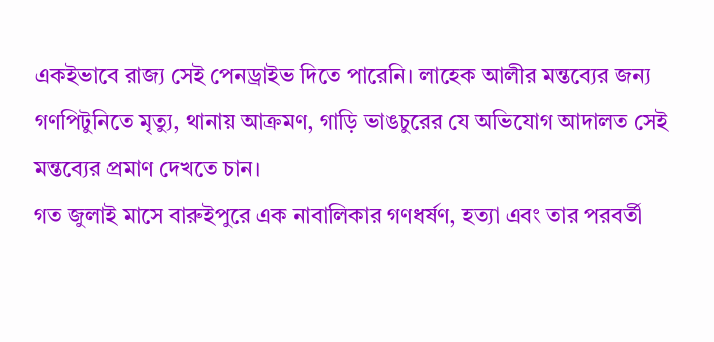একইভাবে রাজ্য সেই পেনড্রাইভ দিতে পারেনি। লাহেক আলীর মন্তব্যের জন্য গণপিটুনিতে মৃত্যু, থানায় আক্রমণ, গাড়ি ভাঙচুরের যে অভিযোগ আদালত সেই মন্তব্যের প্রমাণ দেখতে চান।
গত জুলাই মাসে বারুইপুরে এক নাবালিকার গণধর্ষণ, হত্যা এবং তার পরবর্তী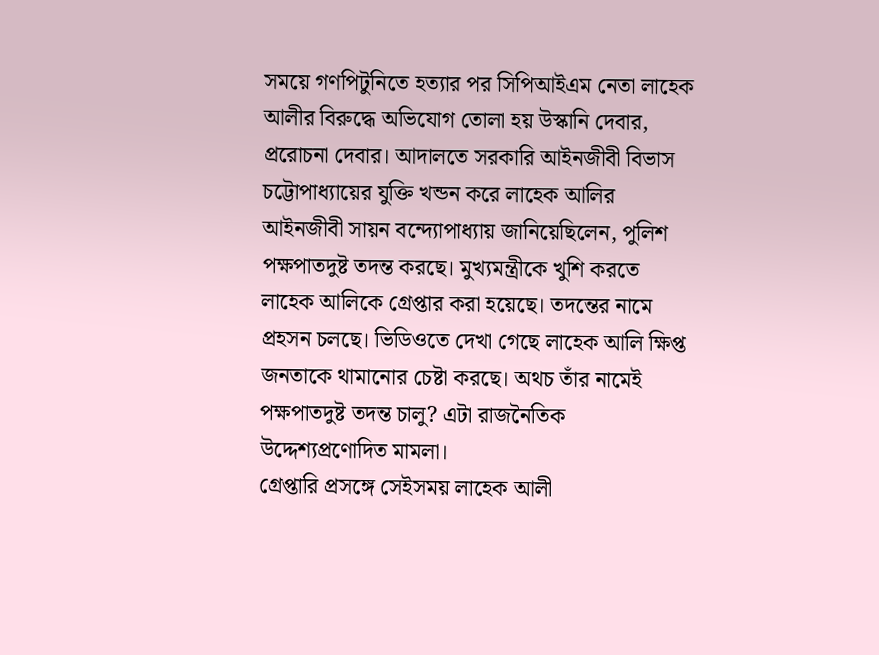সময়ে গণপিটুনিতে হত্যার পর সিপিআইএম নেতা লাহেক আলীর বিরুদ্ধে অভিযোগ তোলা হয় উস্কানি দেবার, প্ররোচনা দেবার। আদালতে সরকারি আইনজীবী বিভাস চট্টোপাধ্যায়ের যুক্তি খন্ডন করে লাহেক আলির আইনজীবী সায়ন বন্দ্যোপাধ্যায় জানিয়েছিলেন, পুলিশ পক্ষপাতদুষ্ট তদন্ত করছে। মুখ্যমন্ত্রীকে খুশি করতে লাহেক আলিকে গ্রেপ্তার করা হয়েছে। তদন্তের নামে প্রহসন চলছে। ভিডিওতে দেখা গেছে লাহেক আলি ক্ষিপ্ত জনতাকে থামানোর চেষ্টা করছে। অথচ তাঁর নামেই পক্ষপাতদুষ্ট তদন্ত চালু? এটা রাজনৈতিক উদ্দেশ্যপ্রণোদিত মামলা।
গ্রেপ্তারি প্রসঙ্গে সেইসময় লাহেক আলী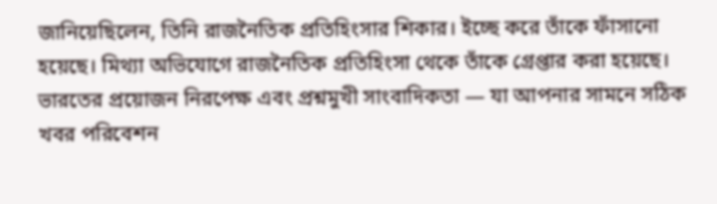জানিয়েছিলেন, তিনি রাজনৈতিক প্রতিহিংসার শিকার। ইচ্ছে করে তাঁকে ফাঁসানো হয়েছে। মিথ্যা অভিযোগে রাজনৈতিক প্রতিহিংসা থেকে তাঁকে গ্রেপ্তার করা হয়েছে।
ভারতের প্রয়োজন নিরপেক্ষ এবং প্রশ্নমুখী সাংবাদিকতা — যা আপনার সামনে সঠিক খবর পরিবেশন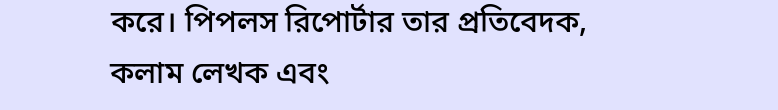করে। পিপলস রিপোর্টার তার প্রতিবেদক, কলাম লেখক এবং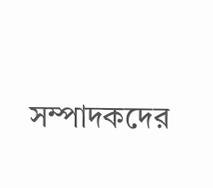সম্পাদকদের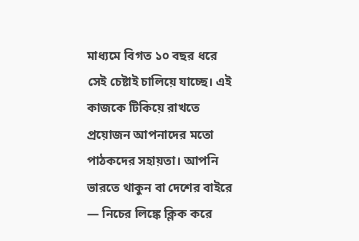মাধ্যমে বিগত ১০ বছর ধরে সেই চেষ্টাই চালিয়ে যাচ্ছে। এই কাজকে টিকিয়ে রাখতে প্রয়োজন আপনাদের মতো পাঠকদের সহায়তা। আপনি ভারতে থাকুন বা দেশের বাইরে — নিচের লিঙ্কে ক্লিক করে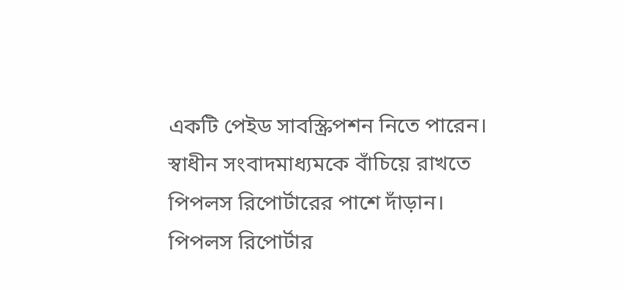একটি পেইড সাবস্ক্রিপশন নিতে পারেন। স্বাধীন সংবাদমাধ্যমকে বাঁচিয়ে রাখতে পিপলস রিপোর্টারের পাশে দাঁড়ান। পিপলস রিপোর্টার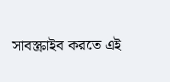সাবস্ক্রাইব করতে এই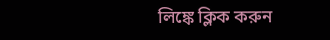লিঙ্কে ক্লিক করুন